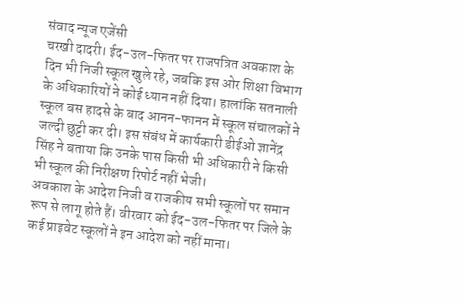संवाद न्यूज एजेंसी
चरखी दादरी। ईद-उल-फितर पर राजपत्रित अवकाश के दिन भी निजी स्कूल खुले रहे, जबकि इस ओर शिक्षा विभाग के अधिकारियों ने कोई ध्यान नहीं दिया। हालांकि सतनाली स्कूल बस हादसे के बाद आनन-फानन में स्कूल संचालकों ने जल्दी छुट्टी कर दी। इस संबंध में कार्यकारी डीईओ ज्ञानेंद्र सिंह ने बताया कि उनके पास किसी भी अधिकारी ने किसी भी स्कूल की निरीक्षण रिपोर्ट नहीं भेजी।
अवकाश के आदेश निजी व राजकीय सभी स्कूलों पर समान रूप से लागू होते हैं। वीरवार को ईद-उल-फितर पर जिले के कई प्राइवेट स्कूलों ने इन आदेश को नहीं माना।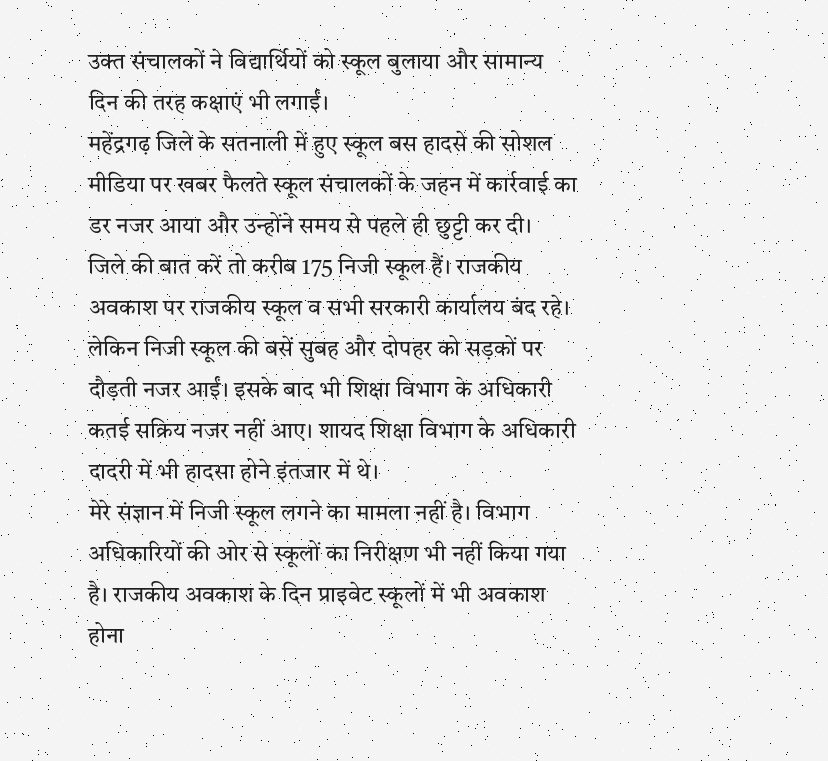उक्त संचालकों ने विद्यार्थियों को स्कूल बुलाया और सामान्य दिन की तरह कक्षाएं भी लगाईं।
महेंद्रगढ़ जिले के सतनाली में हुए स्कूल बस हादसे की सोशल मीडिया पर खबर फैलते स्कूल संचालकों के जहन में कार्रवाई का डर नजर आया और उन्होंने समय से पहले ही छुट्टी कर दी।
जिले की बात करें तो करीब 175 निजी स्कूल हैं। राजकीय अवकाश पर राजकीय स्कूल व सभी सरकारी कार्यालय बंद रहे। लेकिन निजी स्कूल की बसें सुबह और दोपहर को सड़कों पर दौड़ती नजर आईं। इसके बाद भी शिक्षा विभाग के अधिकारी कतई सक्रिय नजर नहीं आए। शायद शिक्षा विभाग के अधिकारी दादरी में भी हादसा होने इंतजार में थे।
मेरे संज्ञान में निजी स्कूल लगने का मामला नहीं है। विभाग अधिकारियों की ओर से स्कूलों का निरीक्षण भी नहीं किया गया है। राजकीय अवकाश के दिन प्राइवेट स्कूलों में भी अवकाश होना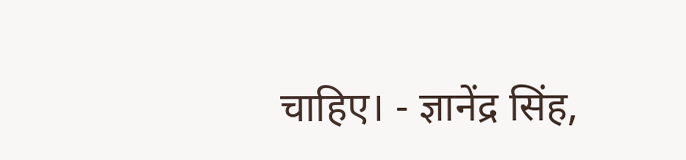चाहिए। - ज्ञानेंद्र सिंह,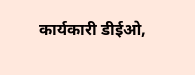कार्यकारी डीईओ,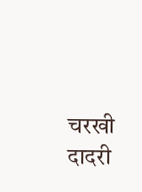चरखी दादरी